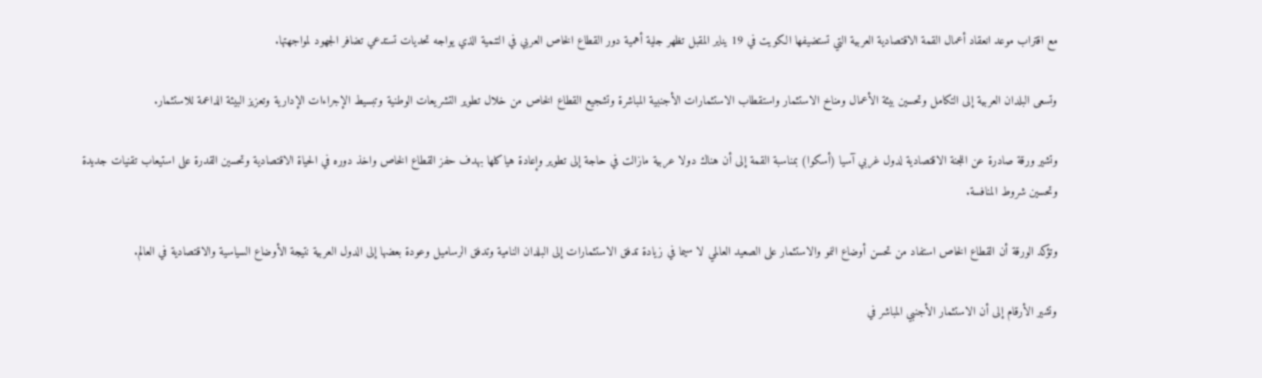مع اقتراب موعد انعقاد أعمال القمة الاقتصادية العربية التي تستضيفها الكويت في 19 يناير المقبل تظهر جلية أهمية دور القطاع الخاص العربي في التنمية الذي يواجه تحديات تستدعي تضافر الجهود لمواجهتها.

وتسعى البلدان العربية إلى التكامل وتحسين بيئة الأعمال ومناخ الاستثمار واستقطاب الاستثمارات الأجنبية المباشرة وتشجيع القطاع الخاص من خلال تطوير التشريعات الوطنية وتبسيط الإجراءات الإدارية وتعزيز البيئة الداعمة للاستثمار.

وتشير ورقة صادرة عن اللجنة الاقتصادية لدول غربي آسيا (أسكوا) بمناسبة القمة إلى أن هناك دولا عربية مازالت في حاجة إلى تطوير وإعادة هياكلها بهدف حفز القطاع الخاص واخذ دوره في الحياة الاقتصادية وتحسين القدرة على استيعاب تقنيات جديدة وتحسين شروط المنافسة.

وتؤكد الورقة أن القطاع الخاص استفاد من تحسن أوضاع النمو والاستثمار على الصعيد العالمي لا سيما في زيادة تدفق الاستثمارات إلى البلدان النامية وتدفق الرساميل وعودة بعضها إلى الدول العربية نتيجة الأوضاع السياسية والاقتصادية في العالم.

وتشير الأرقام إلى أن الاستثمار الأجنبي المباشر في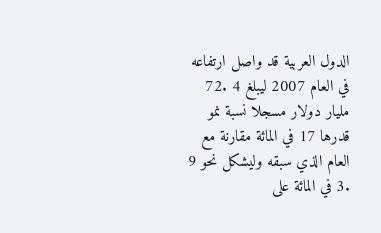الدول العربية قد واصل ارتفاعه في العام 2007 ليبلغ 4 .72 مليار دولار مسجلا نسبة نمو قدرها 17 في المائة مقارنة مع العام الذي سبقه وليشكل نحو 9 .3 في المائة على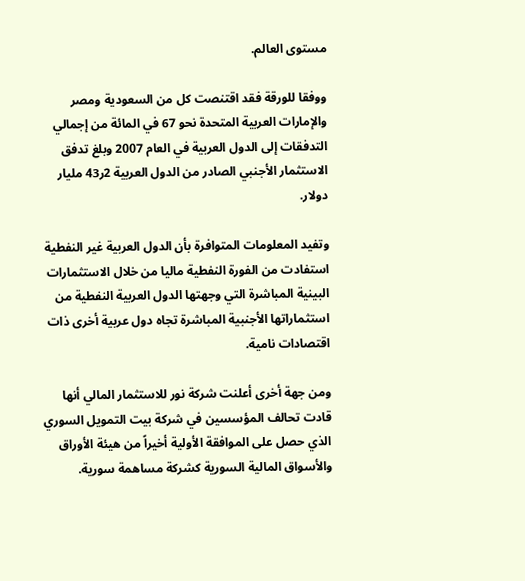مستوى العالم.

ووفقا للورقة فقد اقتنصت كل من السعودية ومصر والإمارات العربية المتحدة نحو 67 في المائة من إجمالي التدفقات إلى الدول العربية في العام 2007 وبلغ تدفق الاستثمار الأجنبي الصادر من الدول العربية 2ر43 مليار دولار.

وتفيد المعلومات المتوافرة بأن الدول العربية غير النفطية استفادت من الفورة النفطية ماليا من خلال الاستثمارات البينية المباشرة التي وجهتها الدول العربية النفطية من استثماراتها الأجنبية المباشرة تجاه دول عربية أخرى ذات اقتصادات نامية.

ومن جهة أخرى أعلنت شركة نور للاستثمار المالي أنها قادت تحالف المؤسسين في شركة بيت التمويل السوري الذي حصل على الموافقة الأولية أخيراً من هيئة الأوراق والأسواق المالية السورية كشركة مساهمة سورية.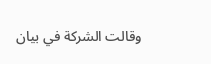وقالت الشركة في بيان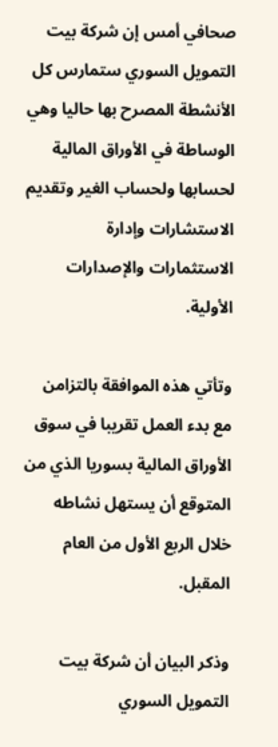صحافي أمس إن شركة بيت التمويل السوري ستمارس كل الأنشطة المصرح بها حاليا وهي الوساطة في الأوراق المالية لحسابها ولحساب الغير وتقديم الاستشارات وإدارة الاستثمارات والإصدارات الأولية.

وتأتي هذه الموافقة بالتزامن مع بدء العمل تقريبا في سوق الأوراق المالية بسوريا الذي من المتوقع أن يستهل نشاطه خلال الربع الأول من العام المقبل.

وذكر البيان أن شركة بيت التمويل السوري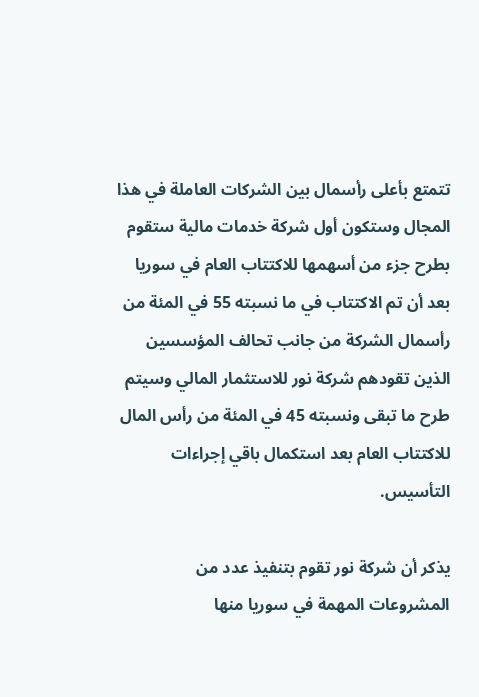تتمتع بأعلى رأسمال بين الشركات العاملة في هذا المجال وستكون أول شركة خدمات مالية ستقوم بطرح جزء من أسهمها للاكتتاب العام في سوريا بعد أن تم الاكتتاب في ما نسبته 55 في المئة من رأسمال الشركة من جانب تحالف المؤسسين الذين تقودهم شركة نور للاستثمار المالي وسيتم طرح ما تبقى ونسبته 45 في المئة من رأس المال للاكتتاب العام بعد استكمال باقي إجراءات التأسيس.

يذكر أن شركة نور تقوم بتنفيذ عدد من المشروعات المهمة في سوريا منها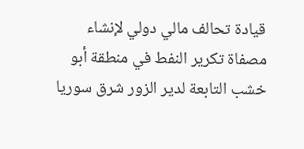قيادة تحالف مالي دولي لإنشاء مصفاة تكرير النفط في منطقة أبو خشب التابعة لدير الزور شرق سوريا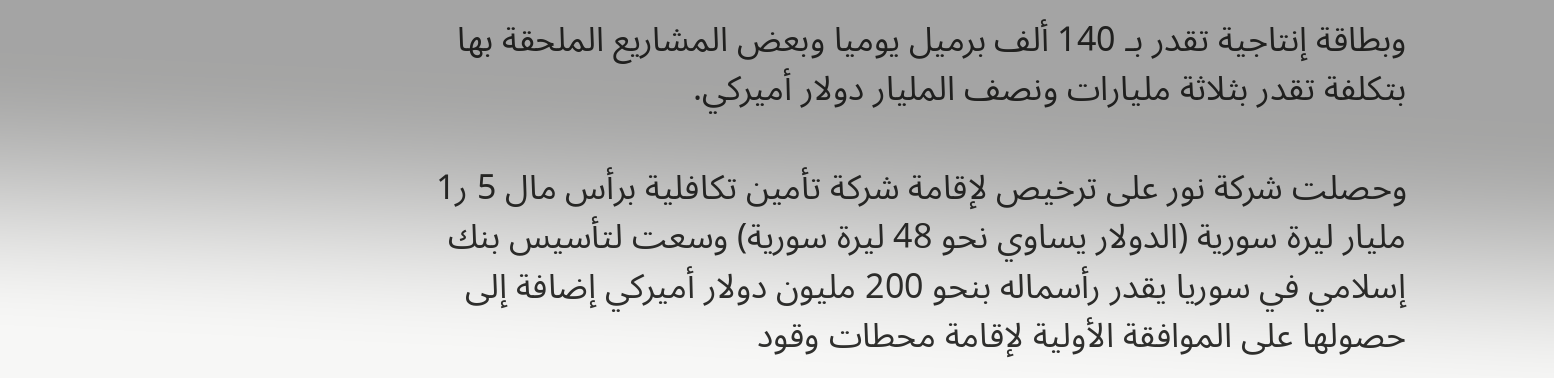وبطاقة إنتاجية تقدر بـ 140 ألف برميل يوميا وبعض المشاريع الملحقة بها بتكلفة تقدر بثلاثة مليارات ونصف المليار دولار أميركي.

وحصلت شركة نور على ترخيص لإقامة شركة تأمين تكافلية برأس مال 5 ر1 مليار ليرة سورية (الدولار يساوي نحو 48 ليرة سورية) وسعت لتأسيس بنك إسلامي في سوريا يقدر رأسماله بنحو 200 مليون دولار أميركي إضافة إلى حصولها على الموافقة الأولية لإقامة محطات وقود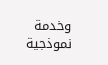وخدمة نموذجية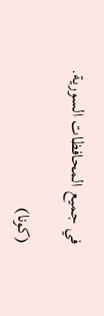في جميع المحافظات السورية.

(كونا)